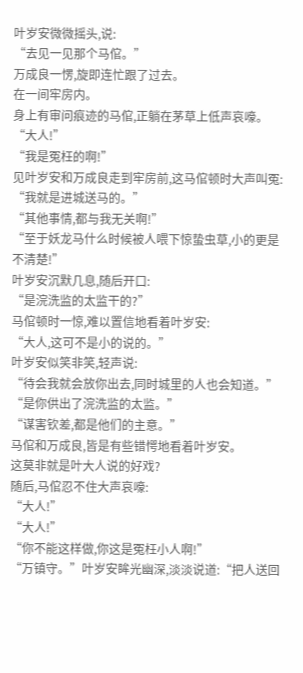叶岁安微微摇头,说:
“去见一见那个马倌。”
万成良一愣,旋即连忙跟了过去。
在一间牢房内。
身上有审问痕迹的马倌,正躺在茅草上低声哀嚎。
“大人!”
“我是冤枉的啊!”
见叶岁安和万成良走到牢房前,这马倌顿时大声叫冤:
“我就是进城送马的。”
“其他事情,都与我无关啊!”
“至于妖龙马什么时候被人喂下惊蛰虫草,小的更是不清楚!”
叶岁安沉默几息,随后开口:
“是浣洗监的太监干的?”
马倌顿时一惊,难以置信地看着叶岁安:
“大人,这可不是小的说的。”
叶岁安似笑非笑,轻声说:
“待会我就会放你出去,同时城里的人也会知道。”
“是你供出了浣洗监的太监。”
“谋害钦差,都是他们的主意。”
马倌和万成良,皆是有些错愕地看着叶岁安。
这莫非就是叶大人说的好戏?
随后,马倌忍不住大声哀嚎:
“大人!”
“大人!”
“你不能这样做,你这是冤枉小人啊!”
“万镇守。”叶岁安眸光幽深,淡淡说道:“把人送回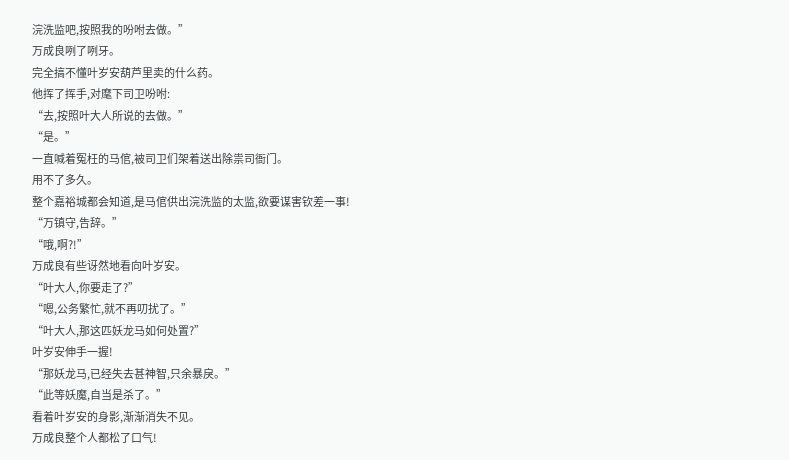浣洗监吧,按照我的吩咐去做。”
万成良咧了咧牙。
完全搞不懂叶岁安葫芦里卖的什么药。
他挥了挥手,对麾下司卫吩咐:
“去,按照叶大人所说的去做。”
“是。”
一直喊着冤枉的马倌,被司卫们架着送出除祟司衙门。
用不了多久。
整个嘉裕城都会知道,是马倌供出浣洗监的太监,欲要谋害钦差一事!
“万镇守,告辞。”
“哦,啊?!”
万成良有些讶然地看向叶岁安。
“叶大人,你要走了?”
“嗯,公务繁忙,就不再叨扰了。”
“叶大人,那这匹妖龙马如何处置?”
叶岁安伸手一握!
“那妖龙马,已经失去甚神智,只余暴戾。”
“此等妖魔,自当是杀了。”
看着叶岁安的身影,渐渐消失不见。
万成良整个人都松了口气!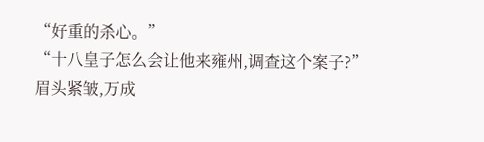“好重的杀心。”
“十八皇子怎么会让他来雍州,调查这个案子?”
眉头紧皱,万成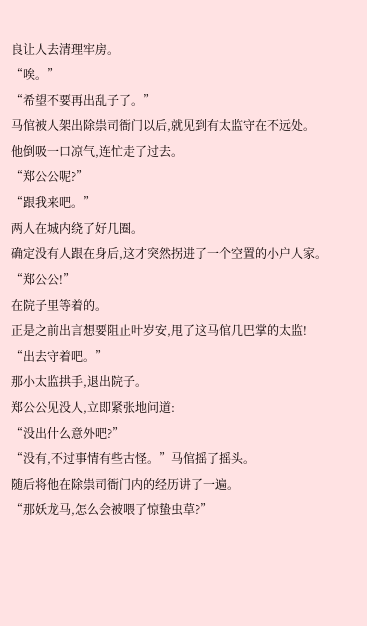良让人去清理牢房。
“唉。”
“希望不要再出乱子了。”
马倌被人架出除祟司衙门以后,就见到有太监守在不远处。
他倒吸一口凉气,连忙走了过去。
“郑公公呢?”
“跟我来吧。”
两人在城内绕了好几圈。
确定没有人跟在身后,这才突然拐进了一个空置的小户人家。
“郑公公!”
在院子里等着的。
正是之前出言想要阻止叶岁安,甩了这马倌几巴掌的太监!
“出去守着吧。”
那小太监拱手,退出院子。
郑公公见没人,立即紧张地问道:
“没出什么意外吧?”
“没有,不过事情有些古怪。”马倌摇了摇头。
随后将他在除祟司衙门内的经历讲了一遍。
“那妖龙马,怎么会被喂了惊蛰虫草?”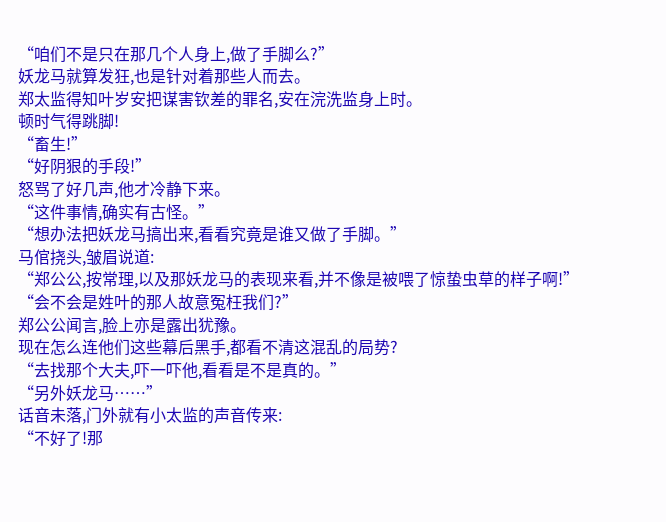“咱们不是只在那几个人身上,做了手脚么?”
妖龙马就算发狂,也是针对着那些人而去。
郑太监得知叶岁安把谋害钦差的罪名,安在浣洗监身上时。
顿时气得跳脚!
“畜生!”
“好阴狠的手段!”
怒骂了好几声,他才冷静下来。
“这件事情,确实有古怪。”
“想办法把妖龙马搞出来,看看究竟是谁又做了手脚。”
马倌挠头,皱眉说道:
“郑公公,按常理,以及那妖龙马的表现来看,并不像是被喂了惊蛰虫草的样子啊!”
“会不会是姓叶的那人故意冤枉我们?”
郑公公闻言,脸上亦是露出犹豫。
现在怎么连他们这些幕后黑手,都看不清这混乱的局势?
“去找那个大夫,吓一吓他,看看是不是真的。”
“另外妖龙马……”
话音未落,门外就有小太监的声音传来:
“不好了!那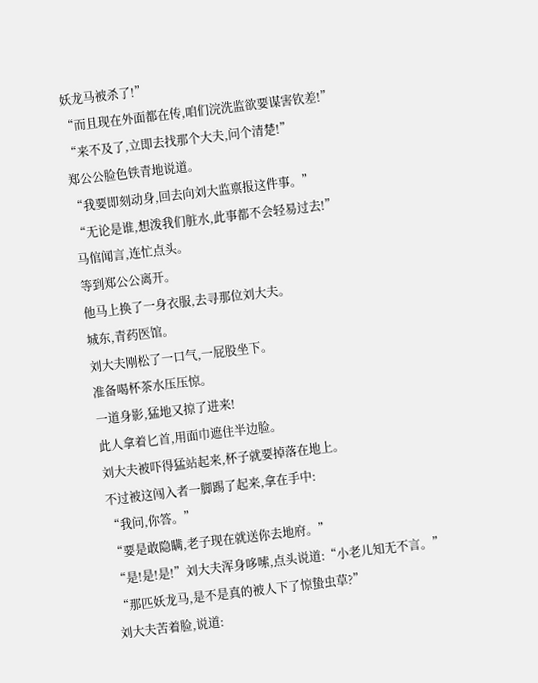妖龙马被杀了!”
“而且现在外面都在传,咱们浣洗监欲要谋害钦差!”
“来不及了,立即去找那个大夫,问个清楚!”
郑公公脸色铁青地说道。
“我要即刻动身,回去向刘大监禀报这件事。”
“无论是谁,想泼我们脏水,此事都不会轻易过去!”
马倌闻言,连忙点头。
等到郑公公离开。
他马上换了一身衣服,去寻那位刘大夫。
城东,青药医馆。
刘大夫刚松了一口气,一屁股坐下。
准备喝杯茶水压压惊。
一道身影,猛地又掠了进来!
此人拿着匕首,用面巾遮住半边脸。
刘大夫被吓得猛站起来,杯子就要掉落在地上。
不过被这闯入者一脚踢了起来,拿在手中:
“我问,你答。”
“要是敢隐瞒,老子现在就送你去地府。”
“是!是!是!”刘大夫浑身哆嗦,点头说道:“小老儿知无不言。”
“那匹妖龙马,是不是真的被人下了惊蛰虫草?”
刘大夫苦着脸,说道: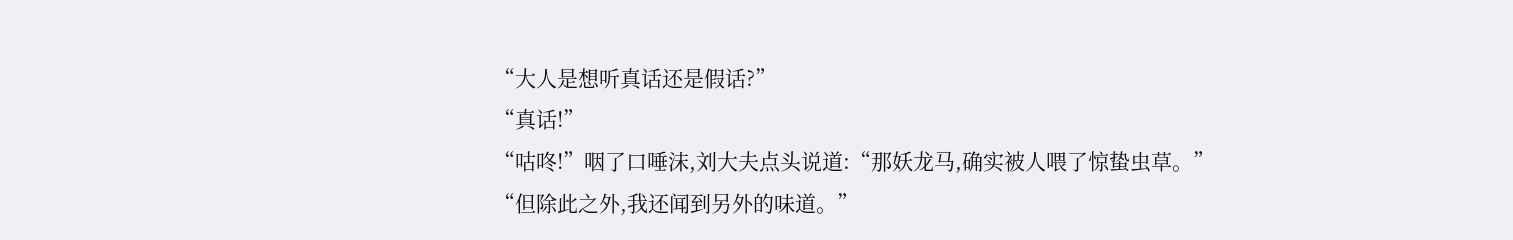“大人是想听真话还是假话?”
“真话!”
“咕咚!”咽了口唾沫,刘大夫点头说道:“那妖龙马,确实被人喂了惊蛰虫草。”
“但除此之外,我还闻到另外的味道。”